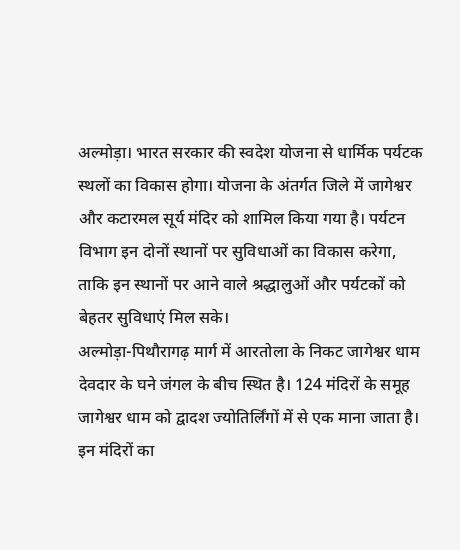अल्मोड़ा। भारत सरकार की स्वदेश योजना से धार्मिक पर्यटक स्थलों का विकास होगा। योजना के अंतर्गत जिले में जागेश्वर और कटारमल सूर्य मंदिर को शामिल किया गया है। पर्यटन विभाग इन दोनों स्थानों पर सुविधाओं का विकास करेगा, ताकि इन स्थानों पर आने वाले श्रद्धालुओं और पर्यटकों को बेहतर सुविधाएं मिल सके।
अल्मोड़ा-पिथौरागढ़ मार्ग में आरतोला के निकट जागेश्वर धाम देवदार के घने जंगल के बीच स्थित है। 124 मंदिरों के समूह जागेश्वर धाम को द्वादश ज्योतिर्लिंगों में से एक माना जाता है। इन मंदिरों का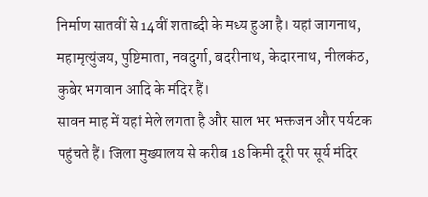निर्माण सातवीं से 14वीं शताब्दी के मध्य हुआ है। यहां जागनाथ, महामृत्युंजय, पुष्टिमाता, नवदुर्गा, बदरीनाथ, केदारनाथ, नीलकंठ, कुबेर भगवान आदि के मंदिर हैं।
सावन माह में यहां मेले लगता है और साल भर भक्तजन और पर्यटक पहुंचते हैं। जिला मुख्यालय से करीब 18 किमी दूरी पर सूर्य मंदिर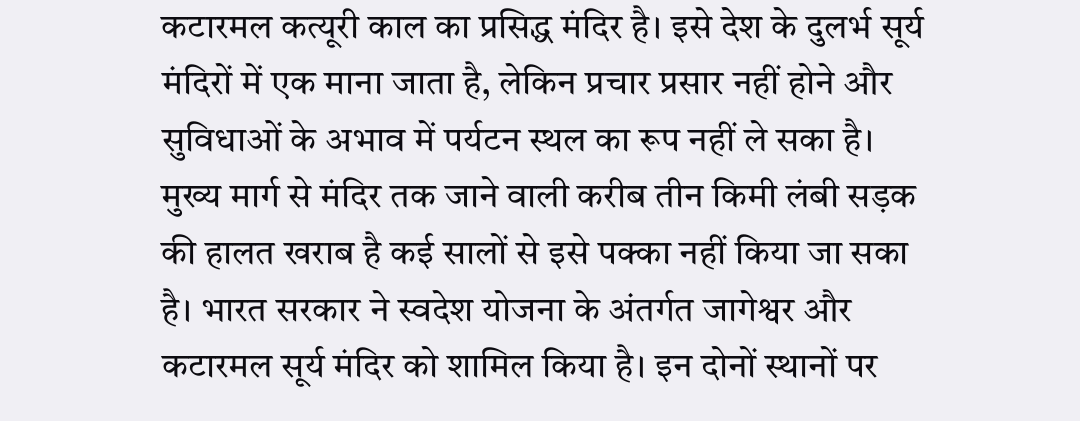कटारमल कत्यूरी काल का प्रसिद्ध मंदिर है। इसे देश के दुलर्भ सूर्य मंदिरों में एक माना जाता है, लेकिन प्रचार प्रसार नहीं होने और सुविधाओं के अभाव में पर्यटन स्थल का रूप नहीं ले सका है।
मुख्य मार्ग से मंदिर तक जाने वाली करीब तीन किमी लंबी सड़क की हालत खराब है कई सालों से इसे पक्का नहीं किया जा सका है। भारत सरकार ने स्वदेश योजना के अंतर्गत जागेश्वर और कटारमल सूर्य मंदिर को शामिल किया है। इन दोनों स्थानों पर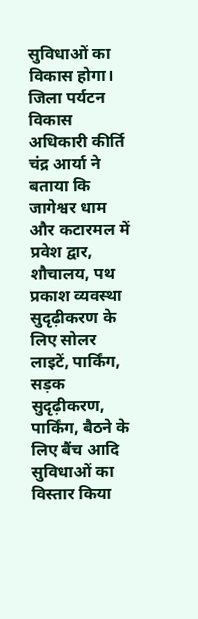सुविधाओं का विकास होगा।
जिला पर्यटन विकास अधिकारी कीर्ति चंद्र आर्या ने बताया कि जागेश्वर धाम और कटारमल में प्रवेश द्वार, शौचालय, पथ प्रकाश व्यवस्था सुदृढ़ीकरण के लिए सोलर लाइटें, पार्किंग, सड़क सुदृढ़ीकरण, पार्किंग, बैठने के लिए बैंच आदि सुविधाओं का विस्तार किया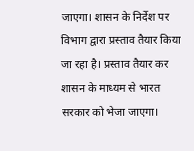जाएगा। शासन के निर्देश पर विभाग द्वारा प्रस्ताव तैयार किया जा रहा है। प्रस्ताव तैयार कर शासन के माध्यम से भारत सरकार को भेजा जाएगा।